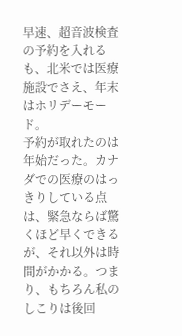早速、超音波検査の予約を入れるも、北米では医療施設でさえ、年末はホリデーモード。
予約が取れたのは年始だった。カナダでの医療のはっきりしている点は、緊急ならば驚くほど早くできるが、それ以外は時間がかかる。つまり、もちろん私のしこりは後回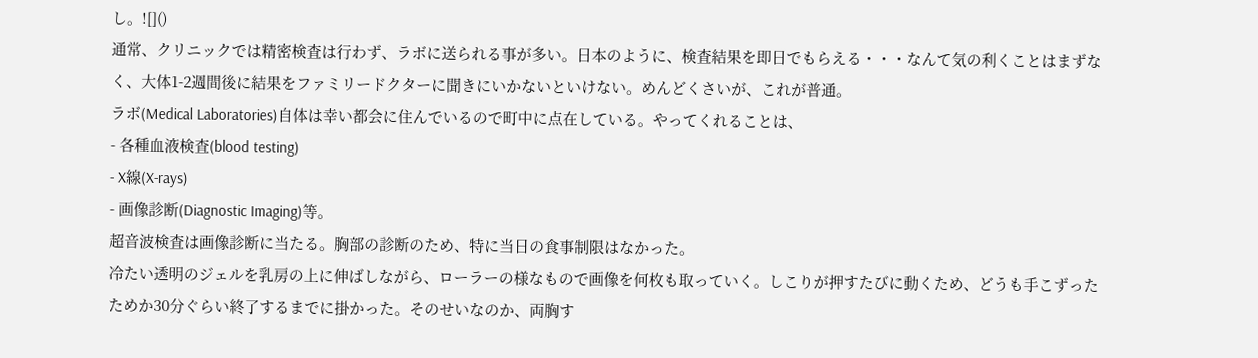し。![]()
通常、クリニックでは精密検査は行わず、ラボに送られる事が多い。日本のように、検査結果を即日でもらえる・・・なんて気の利くことはまずなく、大体1-2週間後に結果をファミリードクターに聞きにいかないといけない。めんどくさいが、これが普通。
ラボ(Medical Laboratories)自体は幸い都会に住んでいるので町中に点在している。やってくれることは、
- 各種血液検査(blood testing)
- X線(X-rays)
- 画像診断(Diagnostic Imaging)等。
超音波検査は画像診断に当たる。胸部の診断のため、特に当日の食事制限はなかった。
冷たい透明のジェルを乳房の上に伸ばしながら、ローラーの様なもので画像を何枚も取っていく。しこりが押すたびに動くため、どうも手こずったためか30分ぐらい終了するまでに掛かった。そのせいなのか、両胸す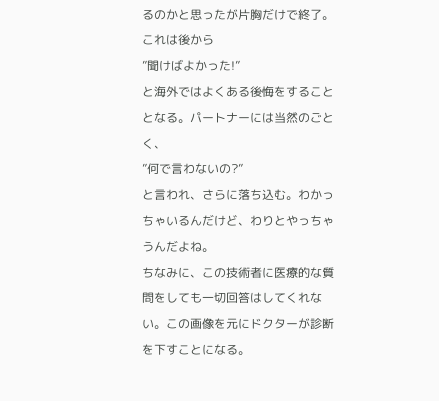るのかと思ったが片胸だけで終了。これは後から
”聞けばよかった!”
と海外ではよくある後悔をすることとなる。パートナーには当然のごとく、
”何で言わないの?”
と言われ、さらに落ち込む。わかっちゃいるんだけど、わりとやっちゃうんだよね。
ちなみに、この技術者に医療的な質問をしても一切回答はしてくれない。この画像を元にドクターが診断を下すことになる。